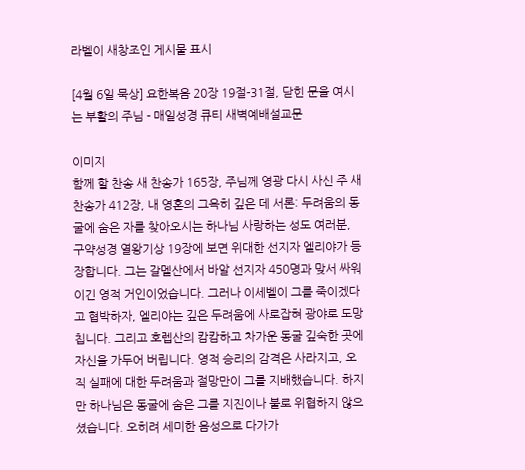라벨이 새창조인 게시물 표시

[4월 6일 묵상] 요한복음 20장 19절-31절, 닫힌 문을 여시는 부활의 주님 - 매일성경 큐티 새벽예배설교문

이미지
함께 할 찬송 새 찬송가 165장, 주님께 영광 다시 사신 주 새 찬송가 412장, 내 영혼의 그윽히 깊은 데 서론: 두려움의 동굴에 숨은 자를 찾아오시는 하나님 사랑하는 성도 여러분, 구약성경 열왕기상 19장에 보면 위대한 선지자 엘리야가 등장합니다. 그는 갈멜산에서 바알 선지자 450명과 맞서 싸워 이긴 영적 거인이었습니다. 그러나 이세벨이 그를 죽이겠다고 협박하자, 엘리야는 깊은 두려움에 사로잡혀 광야로 도망칩니다. 그리고 호렙산의 캄캄하고 차가운 동굴 깊숙한 곳에 자신을 가두어 버립니다. 영적 승리의 감격은 사라지고, 오직 실패에 대한 두려움과 절망만이 그를 지배했습니다. 하지만 하나님은 동굴에 숨은 그를 지진이나 불로 위협하지 않으셨습니다. 오히려 세미한 음성으로 다가가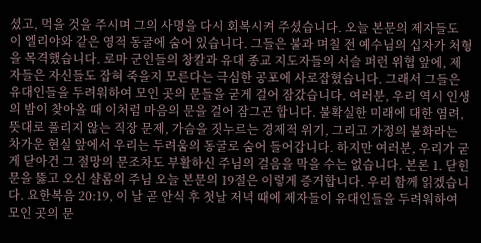셨고, 먹을 것을 주시며 그의 사명을 다시 회복시켜 주셨습니다. 오늘 본문의 제자들도 이 엘리야와 같은 영적 동굴에 숨어 있습니다. 그들은 불과 며칠 전 예수님의 십자가 처형을 목격했습니다. 로마 군인들의 창칼과 유대 종교 지도자들의 서슬 퍼런 위협 앞에, 제자들은 자신들도 잡혀 죽을지 모른다는 극심한 공포에 사로잡혔습니다. 그래서 그들은 유대인들을 두려워하여 모인 곳의 문들을 굳게 걸어 잠갔습니다. 여러분, 우리 역시 인생의 밤이 찾아올 때 이처럼 마음의 문을 걸어 잠그곤 합니다. 불확실한 미래에 대한 염려, 뜻대로 풀리지 않는 직장 문제, 가슴을 짓누르는 경제적 위기, 그리고 가정의 불화라는 차가운 현실 앞에서 우리는 두려움의 동굴로 숨어 들어갑니다. 하지만 여러분, 우리가 굳게 닫아건 그 절망의 문조차도 부활하신 주님의 걸음을 막을 수는 없습니다. 본론 1. 닫힌 문을 뚫고 오신 샬롬의 주님 오늘 본문의 19절은 이렇게 증거합니다. 우리 함께 읽겠습니다. 요한복음 20:19, 이 날 곧 안식 후 첫날 저녁 때에 제자들이 유대인들을 두려워하여 모인 곳의 문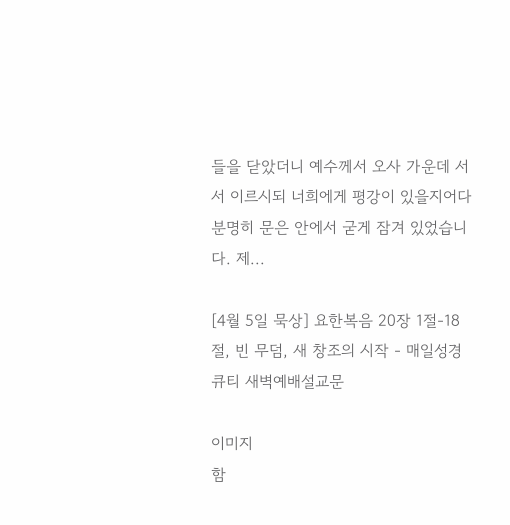들을 닫았더니 예수께서 오사 가운데 서서 이르시되 너희에게 평강이 있을지어다 분명히 문은 안에서 굳게 잠겨 있었습니다. 제...

[4월 5일 묵상] 요한복음 20장 1절-18절, 빈 무덤, 새 창조의 시작 - 매일성경 큐티 새벽예배설교문

이미지
함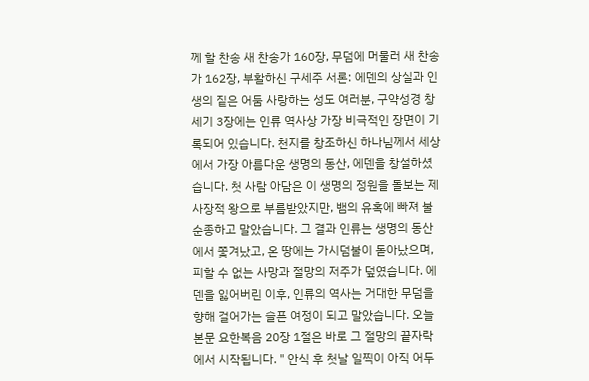께 할 찬송 새 찬송가 160장, 무덤에 머물러 새 찬송가 162장, 부활하신 구세주 서론: 에덴의 상실과 인생의 짙은 어둠 사랑하는 성도 여러분, 구약성경 창세기 3장에는 인류 역사상 가장 비극적인 장면이 기록되어 있습니다. 천지를 창조하신 하나님께서 세상에서 가장 아름다운 생명의 동산, 에덴을 창설하셨습니다. 첫 사람 아담은 이 생명의 정원을 돌보는 제사장적 왕으로 부름받았지만, 뱀의 유혹에 빠져 불순종하고 말았습니다. 그 결과 인류는 생명의 동산에서 쫓겨났고, 온 땅에는 가시덤불이 돋아났으며, 피할 수 없는 사망과 절망의 저주가 덮였습니다. 에덴을 잃어버린 이후, 인류의 역사는 거대한 무덤을 향해 걸어가는 슬픈 여정이 되고 말았습니다. 오늘 본문 요한복음 20장 1절은 바로 그 절망의 끝자락에서 시작됩니다. " 안식 후 첫날 일찍이 아직 어두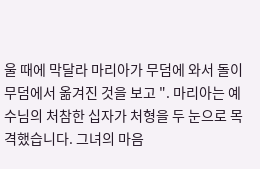울 때에 막달라 마리아가 무덤에 와서 돌이 무덤에서 옮겨진 것을 보고 ". 마리아는 예수님의 처참한 십자가 처형을 두 눈으로 목격했습니다. 그녀의 마음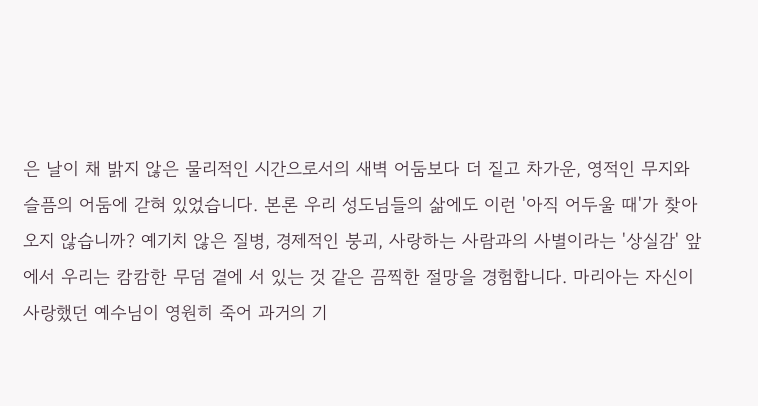은 날이 채 밝지 않은 물리적인 시간으로서의 새벽 어둠보다 더 짙고 차가운, 영적인 무지와 슬픔의 어둠에 갇혀 있었습니다. 본론 우리 성도님들의 삶에도 이런 '아직 어두울 때'가 찾아오지 않습니까? 예기치 않은 질병, 경제적인 붕괴, 사랑하는 사람과의 사별이라는 '상실감' 앞에서 우리는 캄캄한 무덤 곁에 서 있는 것 같은 끔찍한 절망을 경험합니다. 마리아는 자신이 사랑했던 예수님이 영원히 죽어 과거의 기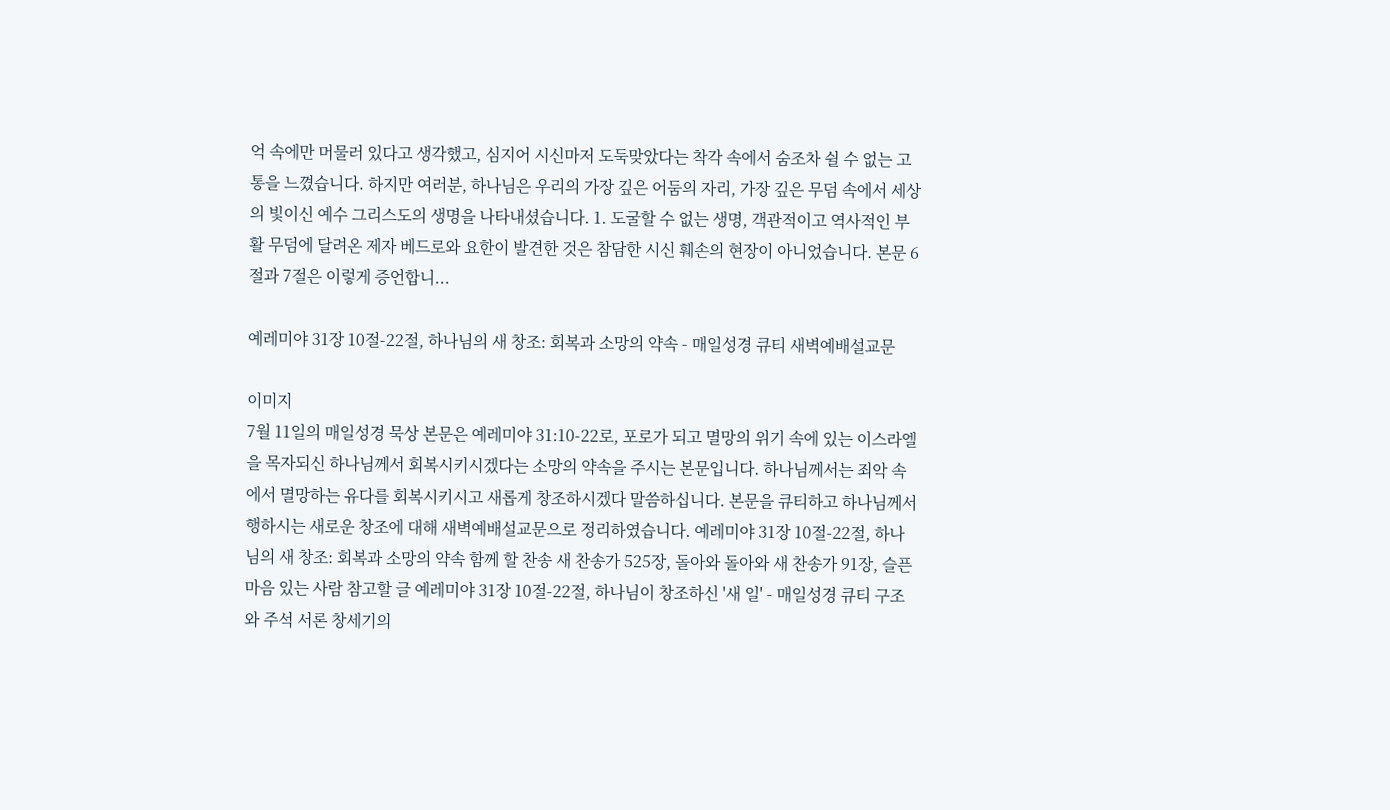억 속에만 머물러 있다고 생각했고, 심지어 시신마저 도둑맞았다는 착각 속에서 숨조차 쉴 수 없는 고통을 느꼈습니다. 하지만 여러분, 하나님은 우리의 가장 깊은 어둠의 자리, 가장 깊은 무덤 속에서 세상의 빛이신 예수 그리스도의 생명을 나타내셨습니다. 1. 도굴할 수 없는 생명, 객관적이고 역사적인 부활 무덤에 달려온 제자 베드로와 요한이 발견한 것은 참담한 시신 훼손의 현장이 아니었습니다. 본문 6절과 7절은 이렇게 증언합니...

예레미야 31장 10절-22절, 하나님의 새 창조: 회복과 소망의 약속 - 매일성경 큐티 새벽예배설교문

이미지
7월 11일의 매일성경 묵상 본문은 예레미야 31:10-22로, 포로가 되고 멸망의 위기 속에 있는 이스라엘을 목자되신 하나님께서 회복시키시겠다는 소망의 약속을 주시는 본문입니다. 하나님께서는 죄악 속에서 멸망하는 유다를 회복시키시고 새롭게 창조하시겠다 말씀하십니다. 본문을 큐티하고 하나님께서 행하시는 새로운 창조에 대해 새벽예배설교문으로 정리하였습니다. 예레미야 31장 10절-22절, 하나님의 새 창조: 회복과 소망의 약속 함께 할 찬송 새 찬송가 525장, 돌아와 돌아와 새 찬송가 91장, 슬픈 마음 있는 사람 참고할 글 예레미야 31장 10절-22절, 하나님이 창조하신 '새 일' - 매일성경 큐티 구조와 주석 서론 창세기의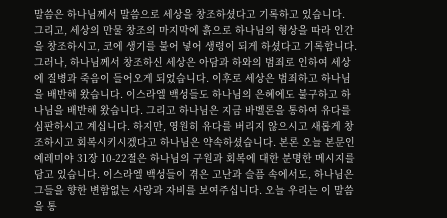말씀은 하나님께서 말씀으로 세상을 창조하셨다고 기록하고 있습니다. 그리고, 세상의 만물 창조의 마지막에 흙으로 하나님의 형상을 따라 인간을 창조하시고, 코에 생기를 불어 넣어 생령이 되게 하셨다고 기록합니다. 그러나, 하나님께서 창조하신 세상은 아담과 하와의 범죄로 인하여 세상에 질병과 죽음이 들어오게 되었습니다. 이후로 세상은 범죄하고 하나님을 배반해 왔습니다. 이스라엘 백성들도 하나님의 은혜에도 불구하고 하나님을 배반해 왔습니다. 그리고 하나님은 지금 바벨론을 통하여 유다를 심판하시고 계십니다. 하지만, 영원히 유다를 버리지 않으시고 새롭게 창조하시고 회복시키시겠다고 하나님은 약속하셨습니다. 본론 오늘 본문인 예레미야 31장 10-22절은 하나님의 구원과 회복에 대한 분명한 메시지를 담고 있습니다. 이스라엘 백성들이 겪은 고난과 슬픔 속에서도, 하나님은 그들을 향한 변함없는 사랑과 자비를 보여주십니다. 오늘 우리는 이 말씀을 통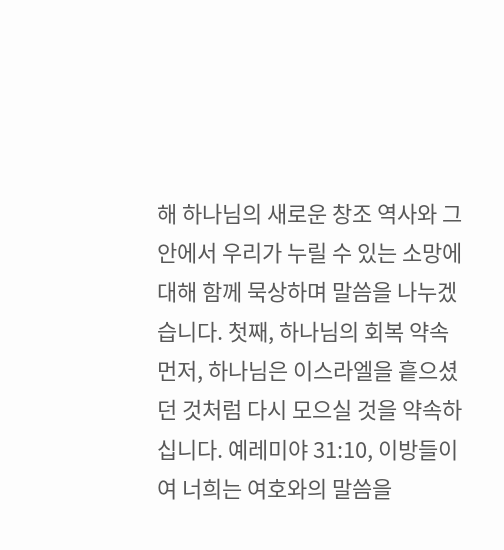해 하나님의 새로운 창조 역사와 그 안에서 우리가 누릴 수 있는 소망에 대해 함께 묵상하며 말씀을 나누겠습니다. 첫째, 하나님의 회복 약속 먼저, 하나님은 이스라엘을 흩으셨던 것처럼 다시 모으실 것을 약속하십니다. 예레미야 31:10, 이방들이여 너희는 여호와의 말씀을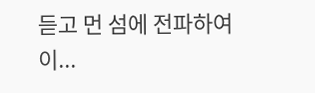듣고 먼 섬에 전파하여 이...